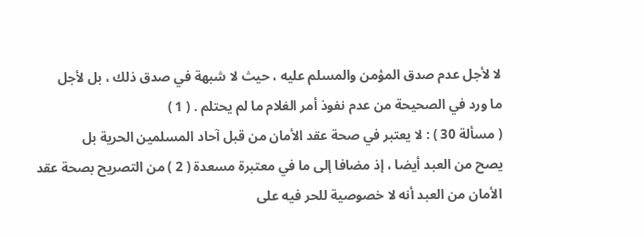لا لأجل عدم صدق المؤمن والمسلم عليه ، حيث لا شبهة في صدق ذلك ، بل لأجل
ما ورد في الصحيحة من عدم نفوذ أمر الغلام ما لم يحتلم . ( 1 )
( مسألة 30 ) : لا يعتبر في صحة عقد الأمان من قبل آحاد المسلمين الحرية بل
يصح من العبد أيضا ، إذ مضافا إلى ما في معتبرة مسعدة ( 2 ) من التصريح بصحة عقد
الأمان من العبد أنه لا خصوصية للحر فيه على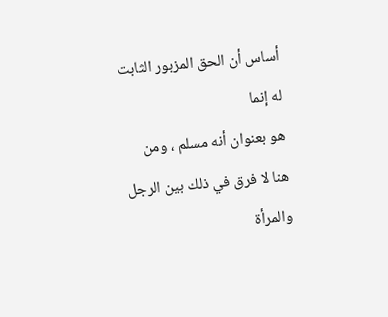أساس أن الحق المزبور الثابت له إنما
هو بعنوان أنه مسلم ، ومن هنا لا فرق في ذلك بين الرجل والمرأة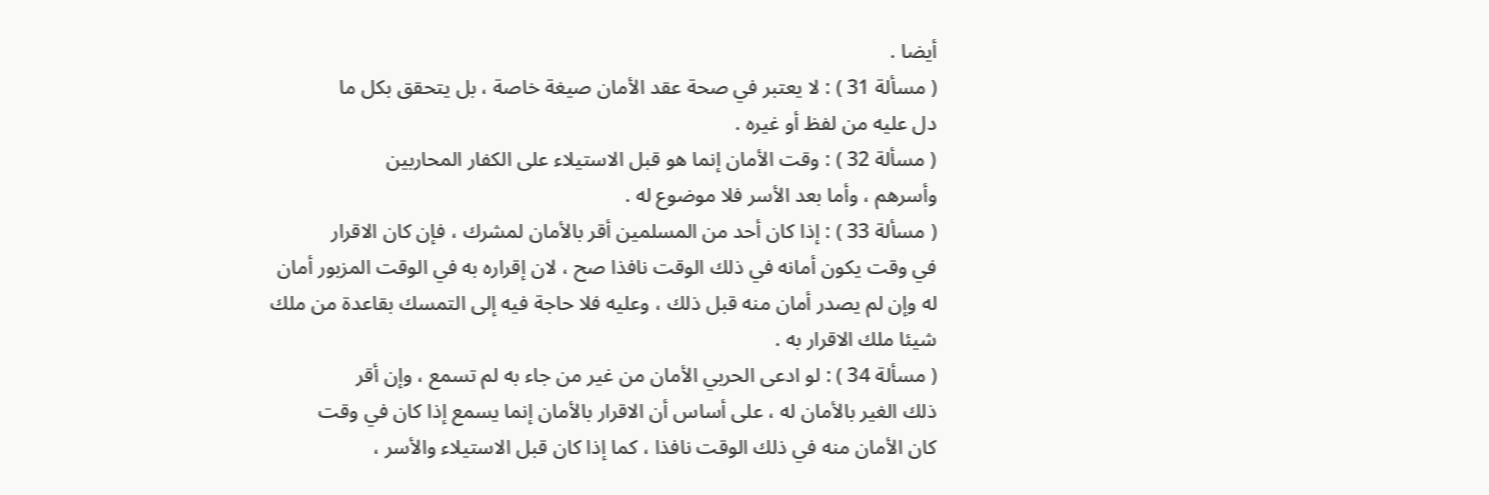أيضا .
( مسألة 31 ) : لا يعتبر في صحة عقد الأمان صيغة خاصة ، بل يتحقق بكل ما
دل عليه من لفظ أو غيره .
( مسألة 32 ) : وقت الأمان إنما هو قبل الاستيلاء على الكفار المحاربين
وأسرهم ، وأما بعد الأسر فلا موضوع له .
( مسألة 33 ) : إذا كان أحد من المسلمين أقر بالأمان لمشرك ، فإن كان الاقرار
في وقت يكون أمانه في ذلك الوقت نافذا صح ، لان إقراره به في الوقت المزبور أمان
له وإن لم يصدر أمان منه قبل ذلك ، وعليه فلا حاجة فيه إلى التمسك بقاعدة من ملك
شيئا ملك الاقرار به .
( مسألة 34 ) : لو ادعى الحربي الأمان من غير من جاء به لم تسمع ، وإن أقر
ذلك الغير بالأمان له ، على أساس أن الاقرار بالأمان إنما يسمع إذا كان في وقت
كان الأمان منه في ذلك الوقت نافذا ، كما إذا كان قبل الاستيلاء والأسر ،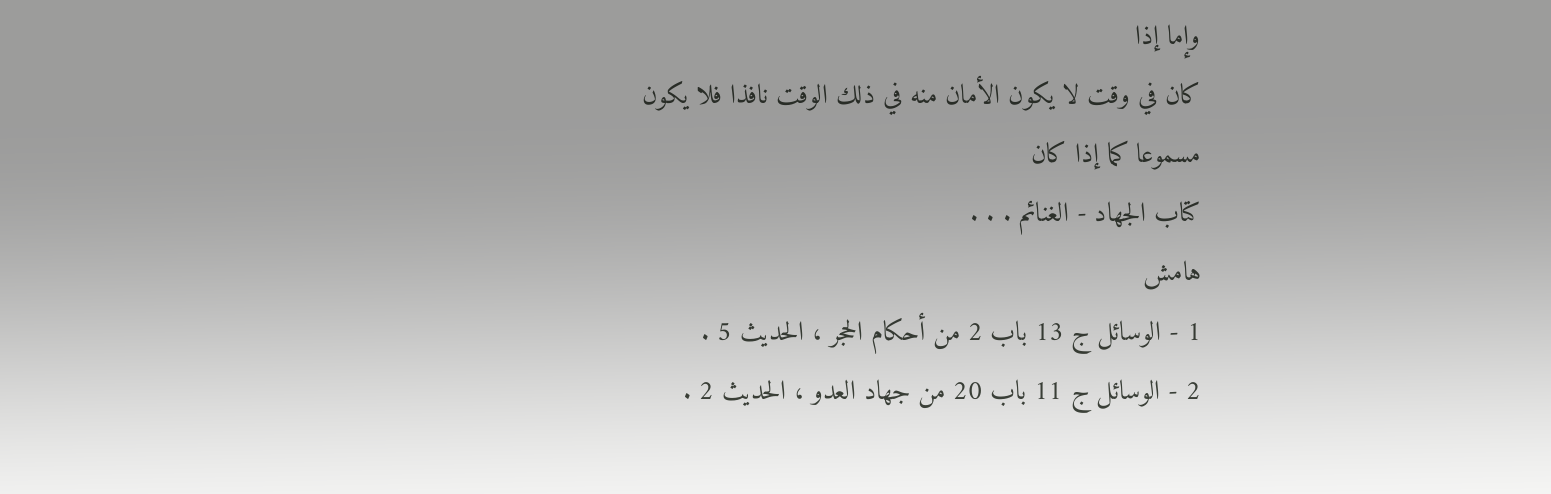وإما إذا
كان في وقت لا يكون الأمان منه في ذلك الوقت نافذا فلا يكون مسموعا كما إذا كان
كتاب الجهاد - الغنائم . . .
هامش
1 - الوسائل ج 13 باب 2 من أحكام الحجر ، الحديث 5 .
2 - الوسائل ج 11 باب 20 من جهاد العدو ، الحديث 2 .